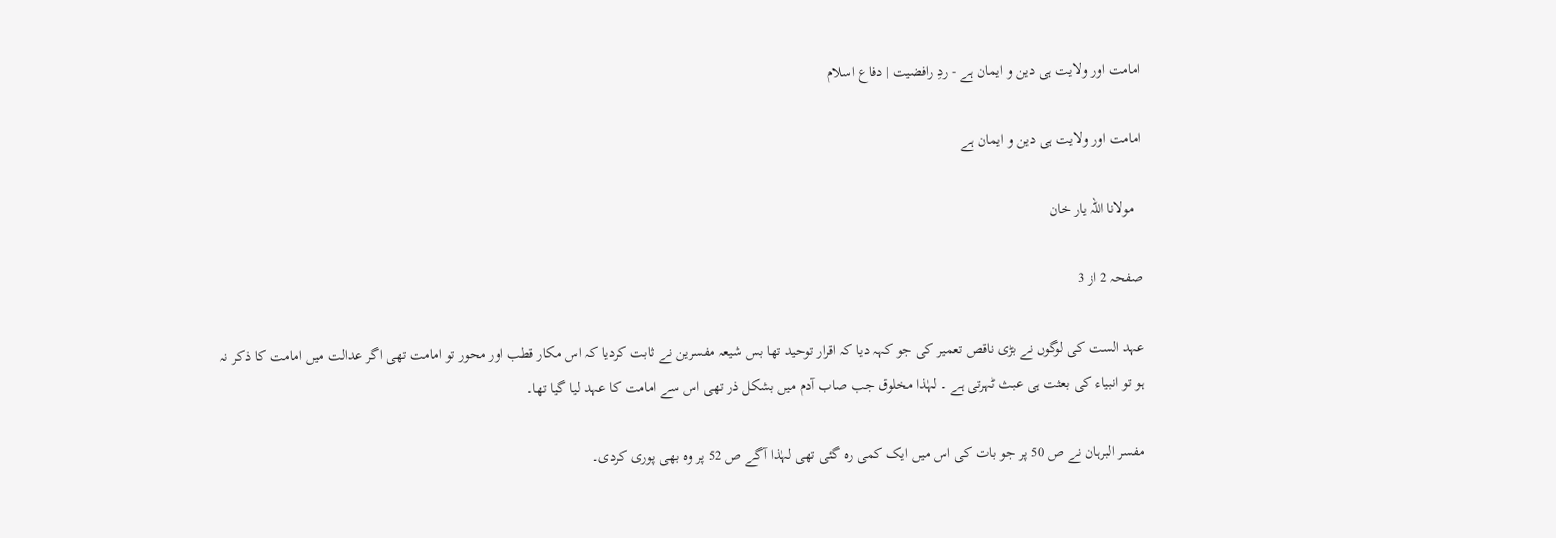امامت اور ولایت ہی دین و ایمان ہے - ردِ رافضیت | دفاع اسلام

امامت اور ولایت ہی دین و ایمان ہے

  مولانا اللہ یار خان

صفحہ 2 از 3

عہد الست کی لوگوں نے بڑی ناقص تعمیر کی جو کہہ دیا کہ اقرار توحید تھا بس شیعہ مفسرین نے ثابت کردیا کہ اس مکار قطب اور محور تو امامت تھی اگر عدالت میں امامت کا ذکر نہ ہو تو انبیاء کی بعثت ہی عبث ٹہرتی ہے ۔ لہٰذا مخلوق جب صاب آدم میں بشکل ذر تھی اس سے امامت کا عہد لیا گیا تھا۔

مفسر البرہان نے ص 50 پر جو بات کی اس میں ایک کمی رہ گئی تھی لہٰذا آگے ص 52 پر وہ بھی پوری کردی۔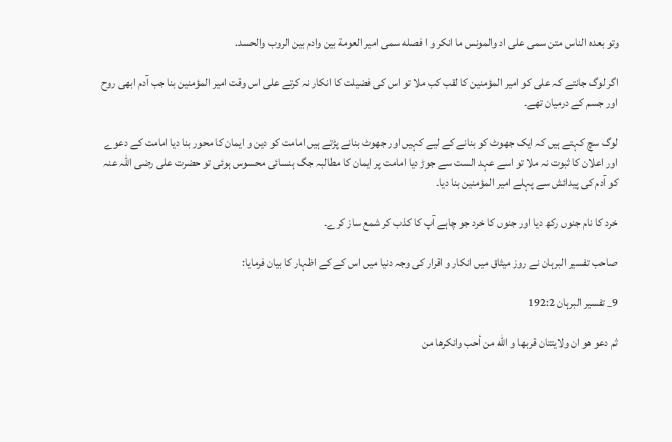وتو بعده الناس متن سمى على اد والمونس ما انكر و ا فصله سمى امير العومة بين وادم بين الروب والحسد.

اگر لوگ جانتے کہ علی کو امیر المؤمنین کا لقب کب ملا تو اس کی فضیلت کا انکار نہ کرتے علی اس وقت امیر المؤمنین بنا جب آدم ابھی روح اور جسم کے درمیان تھے۔

لوگ سچ کہتے ہیں کہ ایک جھوٹ کو بنانے کے لیے کہیں اور جھوٹ بنانے پڑتے ہیں امامت کو دین و ایمان کا محور بنا دیا امامت کے دعوے اور اعلان کا ثبوت نہ ملا تو اسے عہد الست سے جوڑ دیا امامت پر ایمان کا مطالبہ جگ ہنسائی محسوس ہوئی تو حضرت علی رضی اللّٰہ عنہ کو آدم کی پیدائش سے پہلے امیر المؤمنین بنا دیا۔

خرد کا نام جنوں رکھ دیا اور جنوں کا خرد جو چاہے آپ کا کذب کر شمع ساز کرے۔

صاحب تفسیر البرہان نے روز میثاق میں انکار و اقرار کی وجہ دنیا میں اس کے کے اظہار کا بیان فرمایا:

9_ تفسیر البرہان 192:2

ثم دعو هو ان ولایتتان قربها و الله من أحب وانكرها من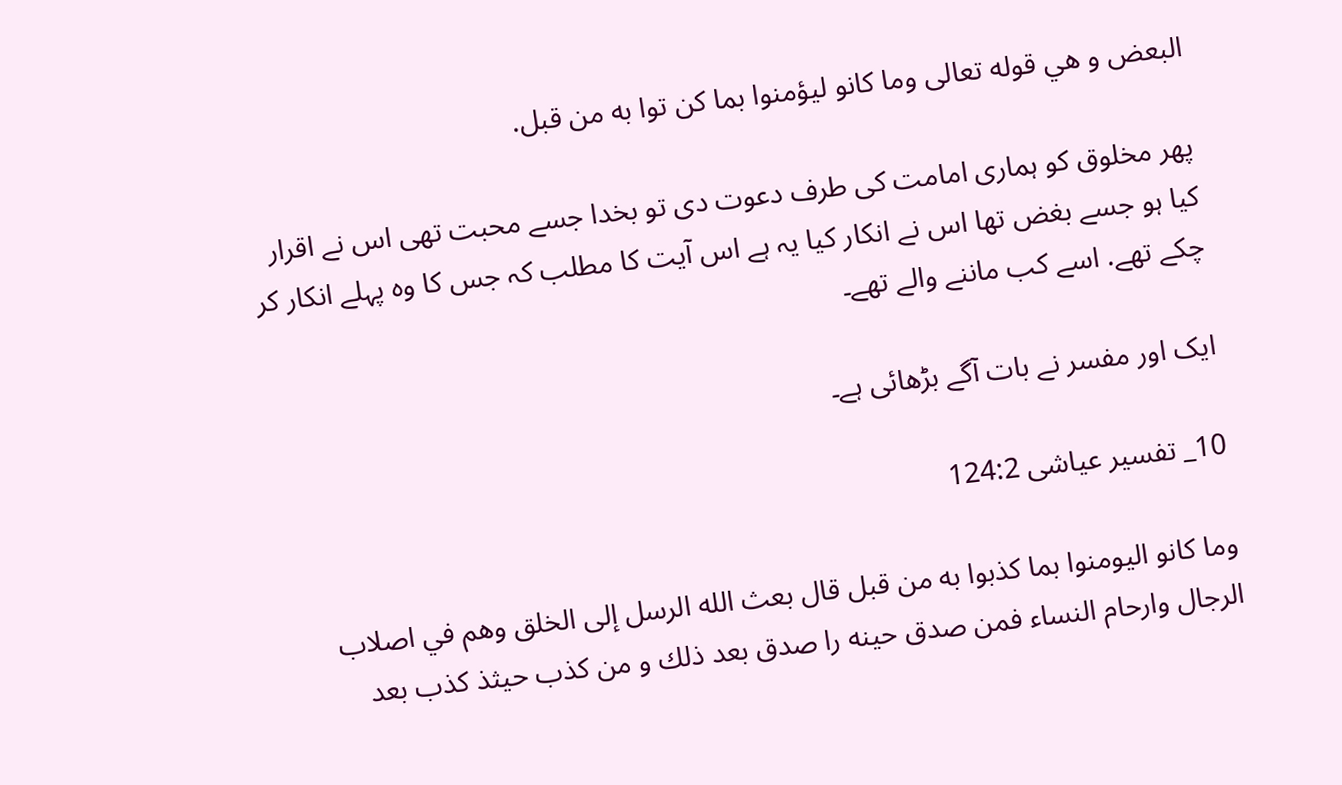البعض و هي قوله تعالى وما كانو ليؤمنوا بما كن توا به من قبل.

پھر مخلوق کو ہماری امامت کی طرف دعوت دی تو بخدا جسے محبت تھی اس نے اقرار کیا ہو جسے بغض تھا اس نے انکار کیا یہ ہے اس آیت کا مطلب کہ جس کا وہ پہلے انکار کر چکے تھے. اسے کب ماننے والے تھے۔

ایک اور مفسر نے بات آگے بڑھائی ہے۔

10_ تفسیر عیاشی 124:2

وما كانو اليومنوا بما كذبوا به من قبل قال بعث الله الرسل إلى الخلق وهم في اصلاب الرجال وارحام النساء فمن صدق حینه را صدق بعد ذلك و من كذب حيثذ كذب بعد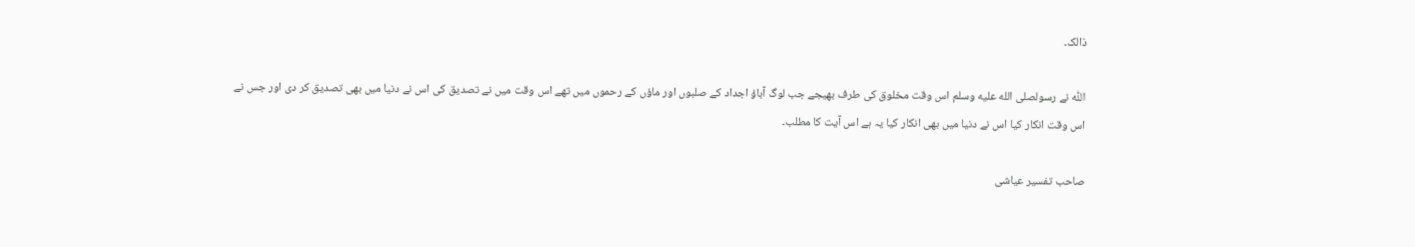ذالک۔

اللّٰہ نے رسولصلى الله عليه وسلم اس وقت مخلوق کی طرف بھیجے جب لوگ آباؤ اجداد کے صلبوں اور ماؤں کے رحموں میں تھے اس وقت میں نے تصدیق کی اس نے دنیا میں بھی تصدیق کر دی اور جس نے اس وقت انکار کیا اس نے دنیا میں بھی انکار کیا یہ ہے اس آیت کا مطلب۔

صاحب تفسیر عیاشی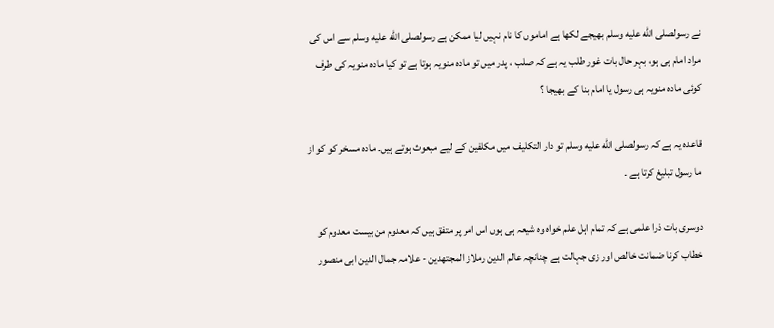نے رسولصلى الله عليه وسلم بھیجے لکھا ہے اماموں کا نام نہیں لیا ممکن ہے رسولصلى الله عليه وسلم سے اس کی مراد امام ہی ہو، بہر حال بات غور طلب یہ ہے کہ صلب ، پدر میں تو مادہ منویہ ہوتا ہے تو کیا مادہ منویہ کی طرف کوئی مادہ منویہ ہی رسول یا امام بنا کے بھیجا ؟

قاعدہ یہ ہے کہ رسولصلى الله عليه وسلم تو دار التکلیف میں مکلفین کے لیے مبعوث ہوتے ہیں۔ ماده مسخر کو کو از ما رسول تبلیغ کرتا ہے ۔

دوسری بات ذرا علمی ہے کہ تمام اہل علم خواہ وہ شیعہ ہی ہوں اس امر پر متفق ہیں کہ معدوم من بیست معدوم کو خطاب کرنا ضمانت خالص اور زی جہالت ہے چنانچہ عالم الدین رملاز المجتهدین - علامہ جمال الدین ابی منصور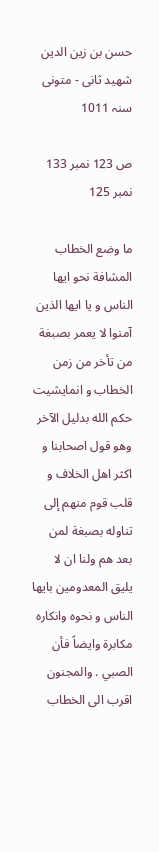حسن بن زین الدین شهید ثانی - متونی سنہ 1011

ص 123 نمبر 133 نمبر 125

ما وضع الخطاب المشافة نحو ايها الناس و يا ايها الذين آمنوا لا يعمر بصبغة من تأخر من زمن الخطاب و انمایشیت حكم الله بدليل الآخر وهو قول اصحابنا و اكثر اهل الخلاف و قلب قوم منهم إلى تناوله بصبغة لمن بعد هم ولنا ان لا يليق المعدومين بايها الناس و نحوه وانكاره مكابرة وايضاً فأن الصبي . والمجنون اقرب الى الخطاب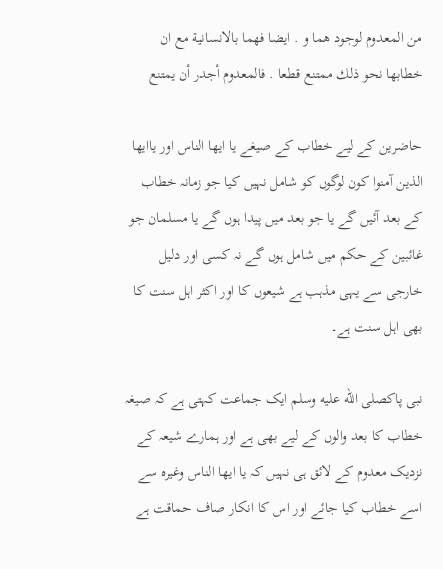من المعدوم لوجود هما و . ايضا فهما بالانسانية مع ان خطابها نحو ذلك ممتنع قطعا . فالمعدوم أجدر أن يمتنع

حاضرین کے لیے خطاب کے صیغے یا ایھا الناس اور یاایھا الذین آمنوا کون لوگوں کو شامل نہیں کیا جو زمانہ خطاب کے بعد آئیں گے یا جو بعد میں پیدا ہوں گے یا مسلمان جو غائبین کے حکم میں شامل ہوں گے نہ کسی اور دلیل خارجی سے یہی مذہب ہے شیعوں کا اور اکثر اہل سنت کا بھی اہل سنت ہے۔

نبی پاکصلى الله عليه وسلم ایک جماعت کہتی ہے کہ صیغہ خطاب کا بعد والوں کے لیے بھی ہے اور ہمارے شیعہ کے نزدیک معدوم کے لائق ہی نہیں کہ یا ایھا الناس وغیرہ سے اسے خطاب کیا جائے اور اس کا انکار صاف حماقت ہے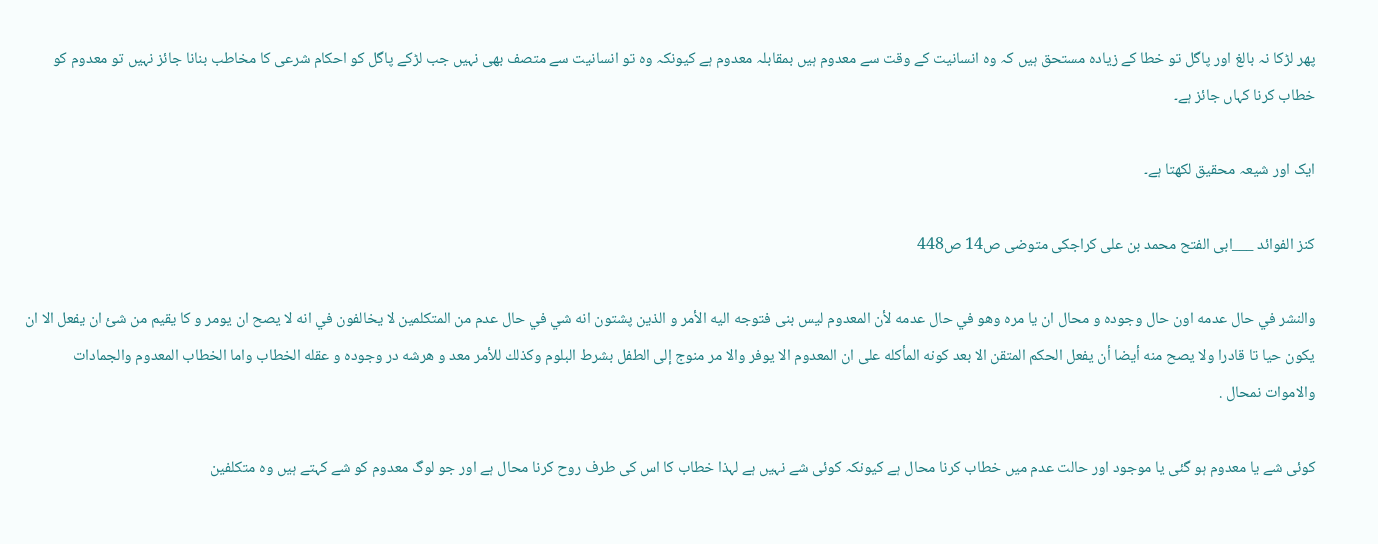پھر لڑکا نہ بالغ اور پاگل تو خطا کے زیادہ مستحق ہیں کہ وہ انسانیت کے وقت سے معدوم ہیں بمقابلہ معدوم ہے کیونکہ وہ تو انسانیت سے متصف بھی نہیں جب لڑکے پاگل کو احکام شرعی کا مخاطب بنانا جائز نہیں تو معدوم کو خطاب کرنا کہاں جائز ہے۔

ایک اور شیعہ محقیق لکھتا ہے۔

کنز الفوائد ___ابی الفتح محمد بن علی کراجکی متوضی ص14 ص448

والنشر في حال عدمه اون حال وجوده و محال ان یا مره وهو في حال عدمه لأن المعدوم ليس بنى فتوجه اليه الأمر و الذين پشتون انه شي في حال عدم من المتكلمين لا يخالفون في انه لا يصح ان يومر و كا يقيم من شئ ان يفعل الا ان يكون حيا تا قادرا ولا يصح منه أيضا أن يفعل الحكم المتقن الا بعد كونه المأكله على ان المعدوم الا يوفر والا مر منوج إلى الطفل بشرط البلوم وكذلك للأمر معد و هرشه در وجوده و عقله الخطاب واما الخطاب المعدوم والجمادات والاموات نمحال .

کوئی شے یا معدوم ہو گئی یا موجود اور حالت عدم میں خطاب کرنا محال ہے کیونکہ کوئی شے نہیں ہے لہذا خطاب کا اس کی طرف روح کرنا محال ہے اور جو لوگ معدوم کو شے کہتے ہیں وہ متکلفین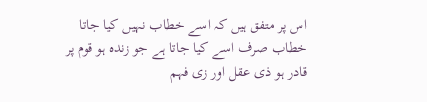اس پر متفق ہیں کہ اسے خطاب نہیں کیا جاتا خطاب صرف اسے کیا جاتا ہے جو زندہ ہو قوم پر قادر ہو ذی عقل اور زی فہم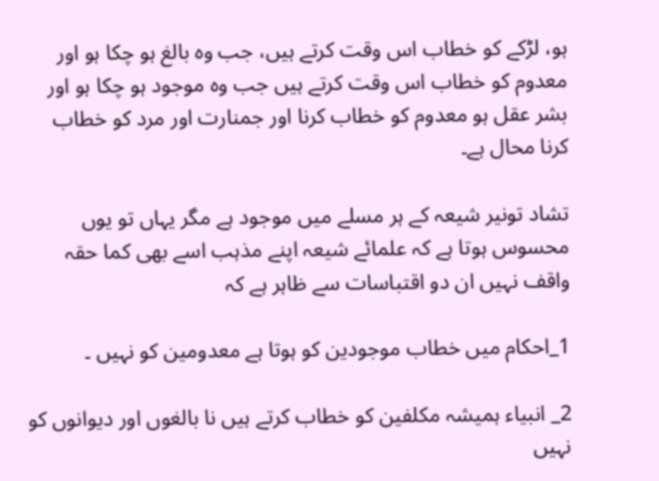ہو، لڑکے کو خطاب اس وقت کرتے ہیں، جب وہ بالغ ہو چکا ہو اور معدوم کو خطاب اس وقت کرتے ہیں جب وہ موجود ہو چکا ہو اور بشر عقل ہو معدوم کو خطاب کرنا اور جمنارت اور مرد کو خطاب کرنا محال ہے۔

تشاد تونیر شیعہ کے ہر مسلے میں موجود ہے مگر یہاں تو یوں محسوس ہوتا ہے کہ علمائے شیعہ اپنے مذہب اسے بھی کما حقہ واقف نہیں ان دو اقتباسات سے ظاہر ہے کہ

1_احکام میں خطاب موجودین کو ہوتا ہے معدومین کو نہیں ۔

2_ انبیاء ہمیشہ مکلفین کو خطاب کرتے ہیں نا بالغوں اور دیوانوں کو نہیں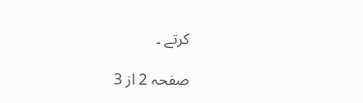کرتے ۔

صفحہ 2 از 3